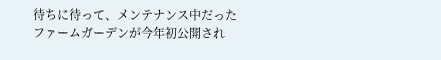待ちに待って、メンテナンス中だったファームガーデンが今年初公開され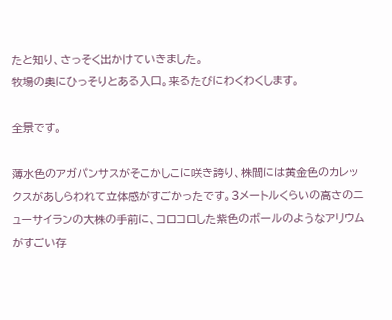たと知り、さっそく出かけていきました。
牧場の奥にひっそりとある入口。来るたびにわくわくします。

全景です。

薄水色のアガパンサスがそこかしこに咲き誇り、株間には黄金色のカレックスがあしらわれて立体感がすごかったです。3メートルくらいの高さのニューサイランの大株の手前に、コロコロした紫色のボールのようなアリウムがすごい存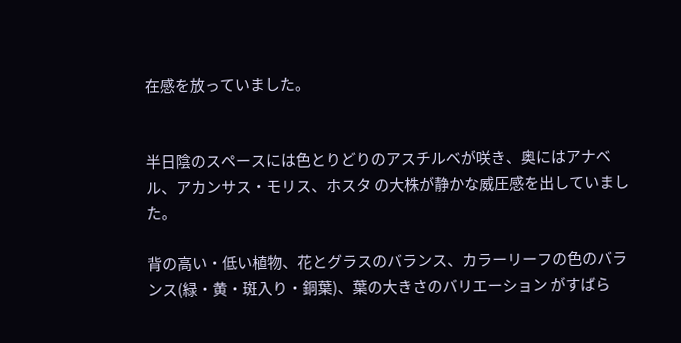在感を放っていました。


半日陰のスペースには色とりどりのアスチルベが咲き、奥にはアナベル、アカンサス・モリス、ホスタ の大株が静かな威圧感を出していました。

背の高い・低い植物、花とグラスのバランス、カラーリーフの色のバランス(緑・黄・斑入り・銅葉)、葉の大きさのバリエーション がすばら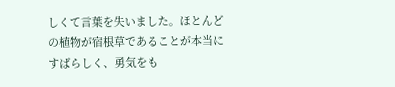しくて言葉を失いました。ほとんどの植物が宿根草であることが本当にすばらしく、勇気をも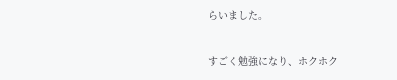らいました。

すごく勉強になり、ホクホク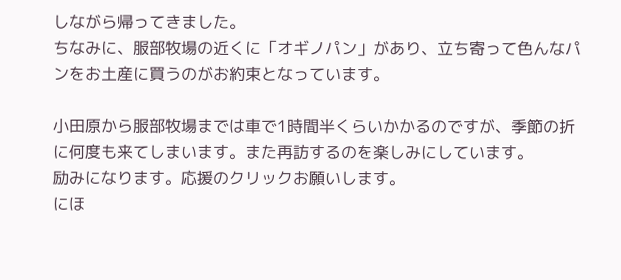しながら帰ってきました。
ちなみに、服部牧場の近くに「オギノパン」があり、立ち寄って色んなパンをお土産に買うのがお約束となっています。

小田原から服部牧場までは車で1時間半くらいかかるのですが、季節の折に何度も来てしまいます。また再訪するのを楽しみにしています。
励みになります。応援のクリックお願いします。
にほ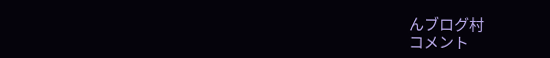んブログ村
コメント